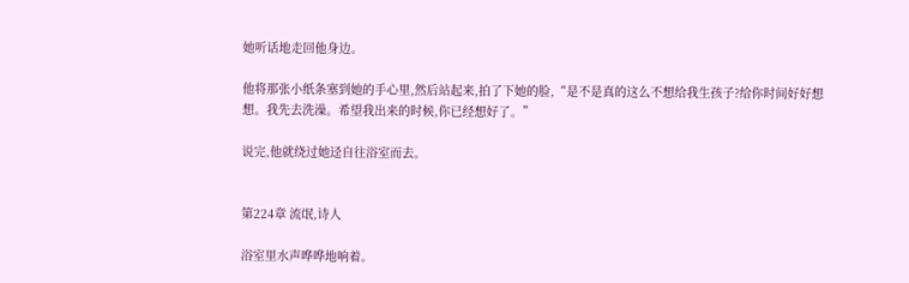她听话地走回他身边。

他将那张小纸条塞到她的手心里,然后站起来,拍了下她的脸,“是不是真的这么不想给我生孩子?给你时间好好想想。我先去洗澡。希望我出来的时候,你已经想好了。”

说完,他就绕过她迳自往浴室而去。


第224章 流氓,诗人

浴室里水声哗哗地响着。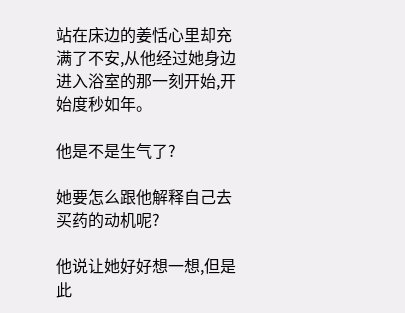站在床边的姜恬心里却充满了不安,从他经过她身边进入浴室的那一刻开始,开始度秒如年。

他是不是生气了?

她要怎么跟他解释自己去买药的动机呢?

他说让她好好想一想,但是此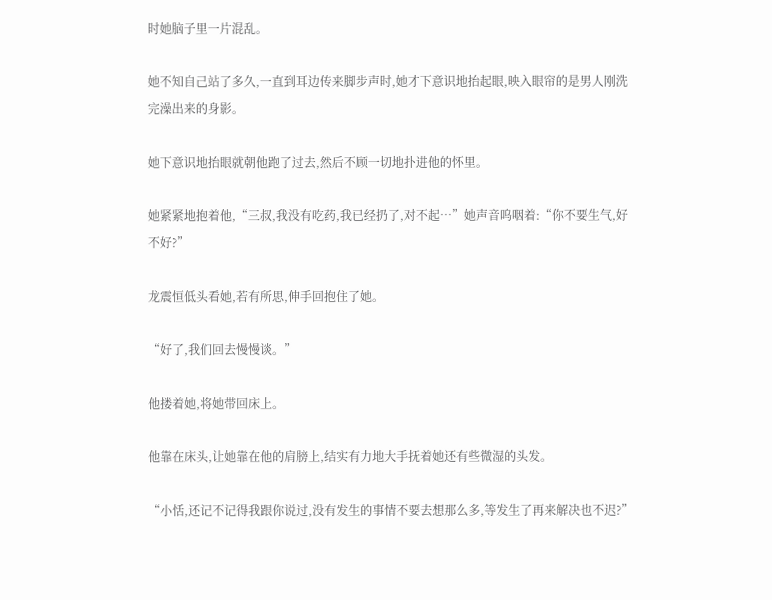时她脑子里一片混乱。

她不知自己站了多久,一直到耳边传来脚步声时,她才下意识地抬起眼,映入眼帘的是男人刚洗完澡出来的身影。

她下意识地抬眼就朝他跑了过去,然后不顾一切地扑进他的怀里。

她紧紧地抱着他,“三叔,我没有吃药,我已经扔了,对不起…”她声音呜咽着:“你不要生气,好不好?”

龙震恒低头看她,若有所思,伸手回抱住了她。

“好了,我们回去慢慢谈。”

他搂着她,将她带回床上。

他靠在床头,让她靠在他的肩膀上,结实有力地大手抚着她还有些微湿的头发。

“小恬,还记不记得我跟你说过,没有发生的事情不要去想那么多,等发生了再来解决也不迟?”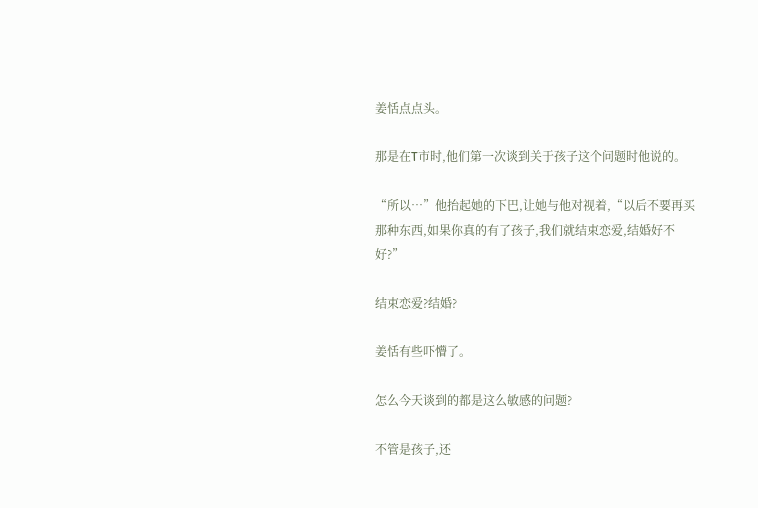姜恬点点头。

那是在T市时,他们第一次谈到关于孩子这个问题时他说的。

“所以…”他抬起她的下巴,让她与他对视着,“以后不要再买那种东西,如果你真的有了孩子,我们就结束恋爱,结婚好不好?”

结束恋爱?结婚?

姜恬有些吓懵了。

怎么今天谈到的都是这么敏感的问题?

不管是孩子,还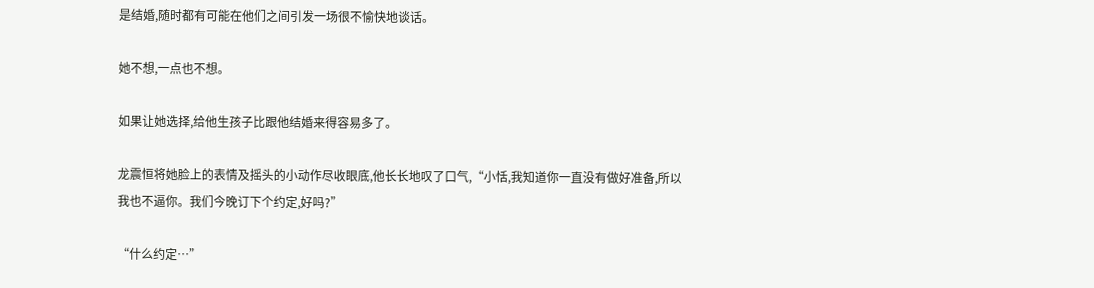是结婚,随时都有可能在他们之间引发一场很不愉快地谈话。

她不想,一点也不想。

如果让她选择,给他生孩子比跟他结婚来得容易多了。

龙震恒将她脸上的表情及摇头的小动作尽收眼底,他长长地叹了口气,“小恬,我知道你一直没有做好准备,所以我也不逼你。我们今晚订下个约定,好吗?”

“什么约定…”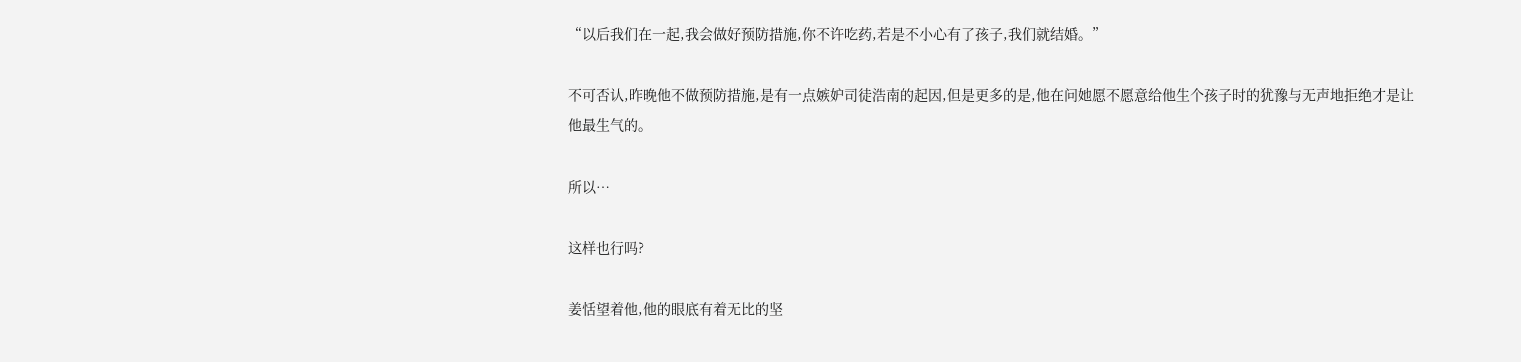“以后我们在一起,我会做好预防措施,你不许吃药,若是不小心有了孩子,我们就结婚。”

不可否认,昨晚他不做预防措施,是有一点嫉妒司徒浩南的起因,但是更多的是,他在问她愿不愿意给他生个孩子时的犹豫与无声地拒绝才是让他最生气的。

所以…

这样也行吗?

姜恬望着他,他的眼底有着无比的坚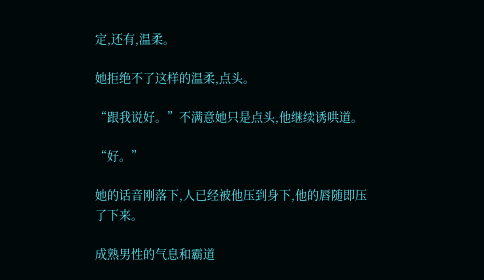定,还有,温柔。

她拒绝不了这样的温柔,点头。

“跟我说好。”不满意她只是点头,他继续诱哄道。

“好。”

她的话音刚落下,人已经被他压到身下,他的唇随即压了下来。

成熟男性的气息和霸道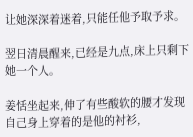让她深深着迷着,只能任他予取予求。

翌日清晨醒来,已经是九点,床上只剩下她一个人。

姜恬坐起来,伸了有些酸软的腰才发现自己身上穿着的是他的衬衫,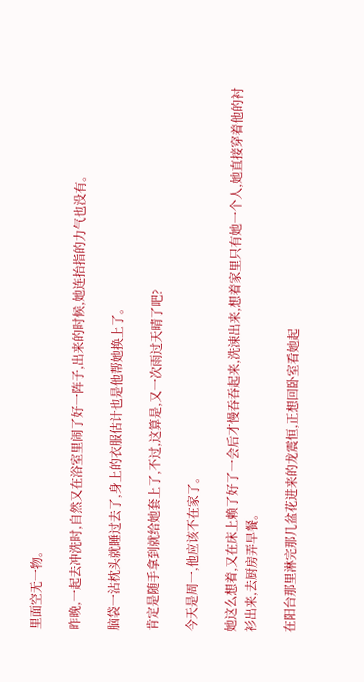里面空无一物。

昨晚,一起去冲洗时,自然又在浴室里闹了好一阵子,出来的时候,她连抬指的力气也没有。

脑袋一沾枕头就睡过去了,身上的衣服估计也是他帮她换上了。

肯定是随手拿到就给她套上了,不过,这算是,又一次雨过天晴了吧?

今天是周一,他应该不在家了。

她这么想着,又在床上赖了好了一会后才慢吞吞起来,洗涑出来,想着家里只有她一个人,她直接穿着他的衬衫出来,去厨房弄早餐。

在阳台那里淋完那几盆花进来的龙震恒,正想回卧室看她起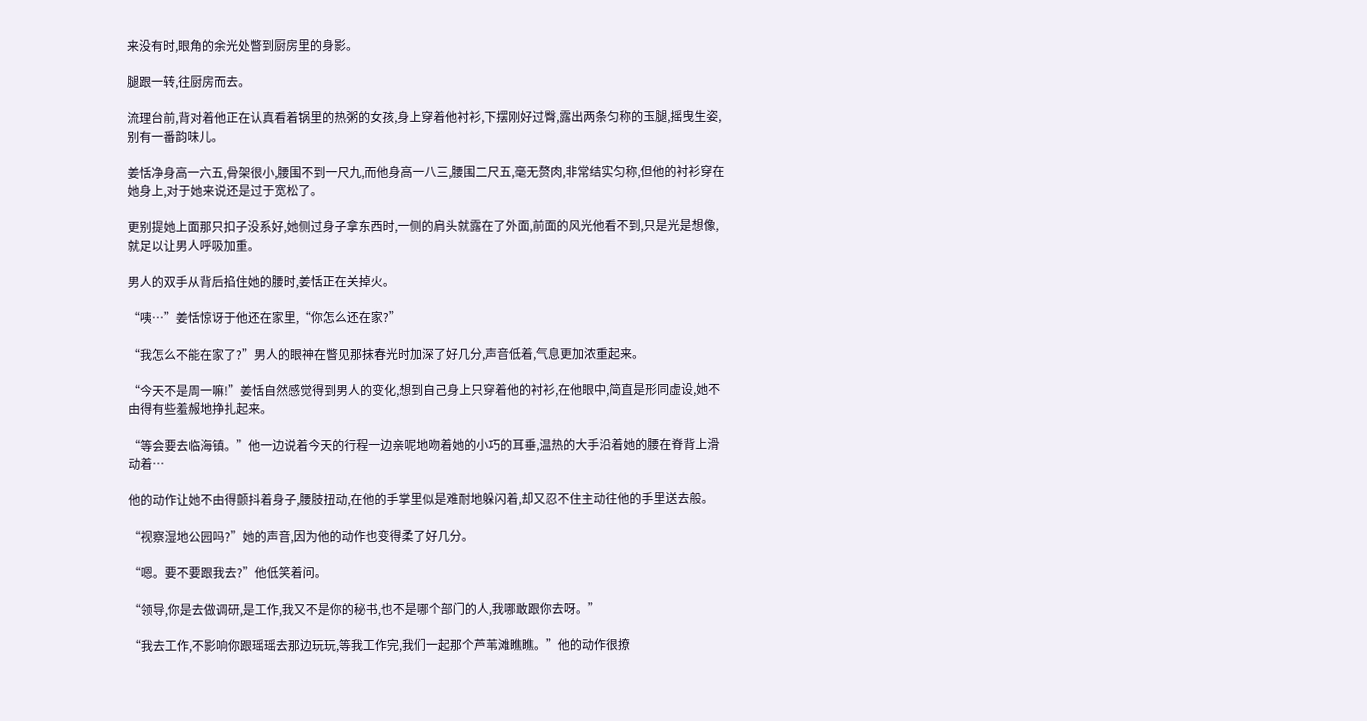来没有时,眼角的余光处瞥到厨房里的身影。

腿跟一转,往厨房而去。

流理台前,背对着他正在认真看着锅里的热粥的女孩,身上穿着他衬衫,下摆刚好过臀,露出两条匀称的玉腿,摇曳生姿,别有一番韵味儿。

姜恬净身高一六五,骨架很小,腰围不到一尺九,而他身高一八三,腰围二尺五,毫无赘肉,非常结实匀称,但他的衬衫穿在她身上,对于她来说还是过于宽松了。

更别提她上面那只扣子没系好,她侧过身子拿东西时,一侧的肩头就露在了外面,前面的风光他看不到,只是光是想像,就足以让男人呼吸加重。

男人的双手从背后掐住她的腰时,姜恬正在关掉火。

“咦…”姜恬惊讶于他还在家里,“你怎么还在家?”

“我怎么不能在家了?”男人的眼神在瞥见那抹春光时加深了好几分,声音低着,气息更加浓重起来。

“今天不是周一嘛!”姜恬自然感觉得到男人的变化,想到自己身上只穿着他的衬衫,在他眼中,简直是形同虚设,她不由得有些羞赧地挣扎起来。

“等会要去临海镇。”他一边说着今天的行程一边亲呢地吻着她的小巧的耳垂,温热的大手沿着她的腰在脊背上滑动着…

他的动作让她不由得颤抖着身子,腰肢扭动,在他的手掌里似是难耐地躲闪着,却又忍不住主动往他的手里送去般。

“视察湿地公园吗?”她的声音,因为他的动作也变得柔了好几分。

“嗯。要不要跟我去?”他低笑着问。

“领导,你是去做调研,是工作,我又不是你的秘书,也不是哪个部门的人,我哪敢跟你去呀。”

“我去工作,不影响你跟瑶瑶去那边玩玩,等我工作完,我们一起那个芦苇滩瞧瞧。”他的动作很撩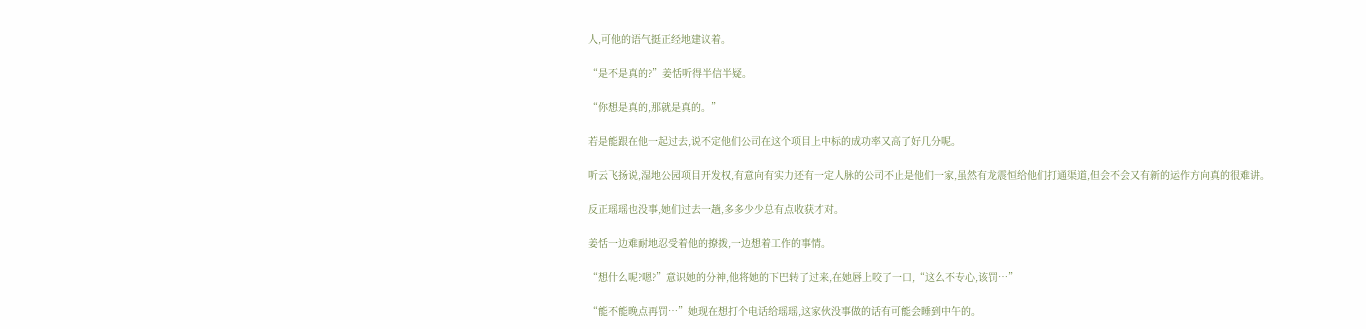人,可他的语气挺正经地建议着。

“是不是真的?”姜恬听得半信半疑。

“你想是真的,那就是真的。”

若是能跟在他一起过去,说不定他们公司在这个项目上中标的成功率又高了好几分呢。

听云飞扬说,湿地公园项目开发权,有意向有实力还有一定人脉的公司不止是他们一家,虽然有龙震恒给他们打通渠道,但会不会又有新的运作方向真的很难讲。

反正瑶瑶也没事,她们过去一趟,多多少少总有点收获才对。

姜恬一边难耐地忍受着他的撩拨,一边想着工作的事情。

“想什么呢?嗯?”意识她的分神,他将她的下巴转了过来,在她唇上咬了一口,“这么不专心,该罚…”

“能不能晚点再罚…”她现在想打个电话给瑶瑶,这家伙没事做的话有可能会睡到中午的。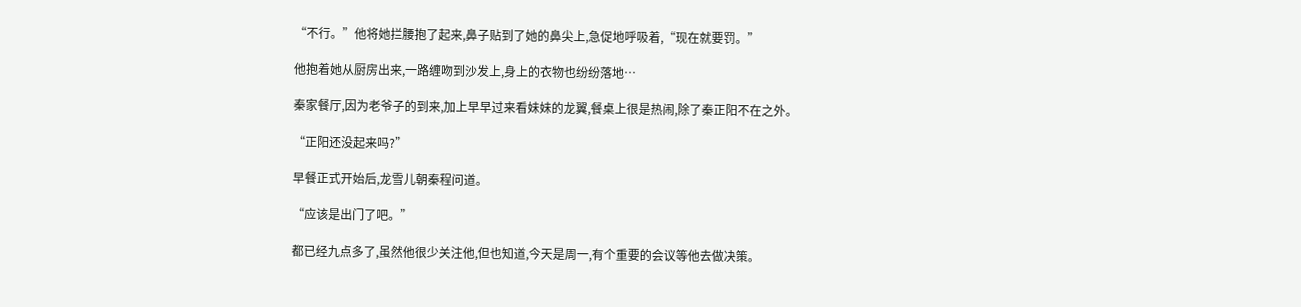“不行。”他将她拦腰抱了起来,鼻子贴到了她的鼻尖上,急促地呼吸着,“现在就要罚。”

他抱着她从厨房出来,一路缠吻到沙发上,身上的衣物也纷纷落地…

秦家餐厅,因为老爷子的到来,加上早早过来看妹妹的龙翼,餐桌上很是热闹,除了秦正阳不在之外。

“正阳还没起来吗?”

早餐正式开始后,龙雪儿朝秦程问道。

“应该是出门了吧。”

都已经九点多了,虽然他很少关注他,但也知道,今天是周一,有个重要的会议等他去做决策。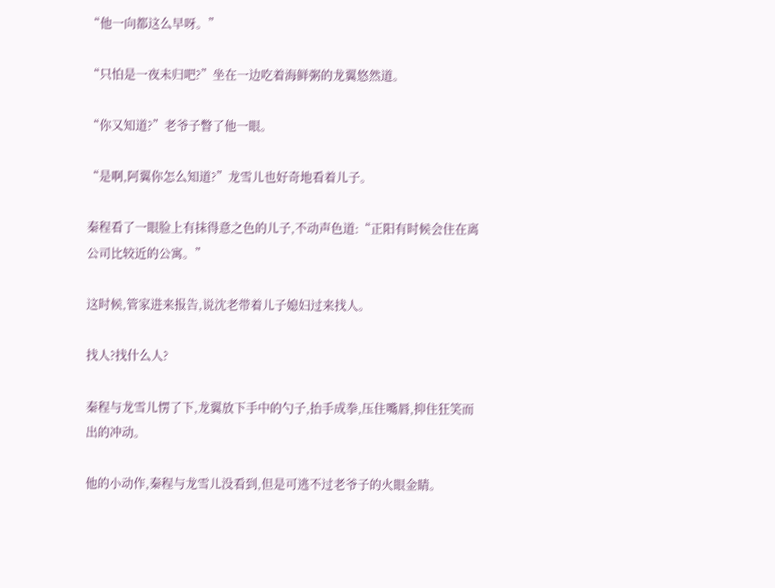“他一向都这么早呀。”

“只怕是一夜未归吧?”坐在一边吃着海鲜粥的龙翼悠然道。

“你又知道?”老爷子瞥了他一眼。

“是啊,阿翼你怎么知道?”龙雪儿也好奇地看着儿子。

秦程看了一眼脸上有抹得意之色的儿子,不动声色道:“正阳有时候会住在离公司比较近的公寓。”

这时候,管家进来报告,说沈老带着儿子媳妇过来找人。

找人?找什么人?

秦程与龙雪儿愣了下,龙翼放下手中的勺子,抬手成拳,压住嘴唇,抑住狂笑而出的冲动。

他的小动作,秦程与龙雪儿没看到,但是可逃不过老爷子的火眼金睛。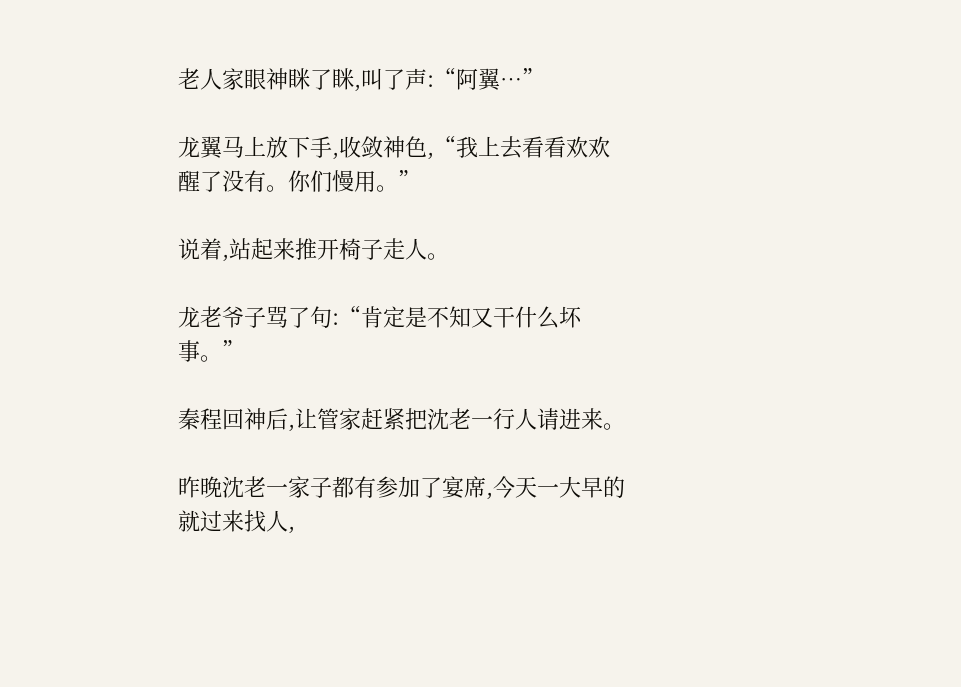老人家眼神眯了眯,叫了声:“阿翼…”

龙翼马上放下手,收敛神色,“我上去看看欢欢醒了没有。你们慢用。”

说着,站起来推开椅子走人。

龙老爷子骂了句:“肯定是不知又干什么坏事。”

秦程回神后,让管家赶紧把沈老一行人请进来。

昨晚沈老一家子都有参加了宴席,今天一大早的就过来找人,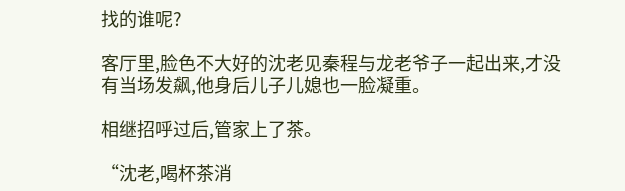找的谁呢?

客厅里,脸色不大好的沈老见秦程与龙老爷子一起出来,才没有当场发飙,他身后儿子儿媳也一脸凝重。

相继招呼过后,管家上了茶。

“沈老,喝杯茶消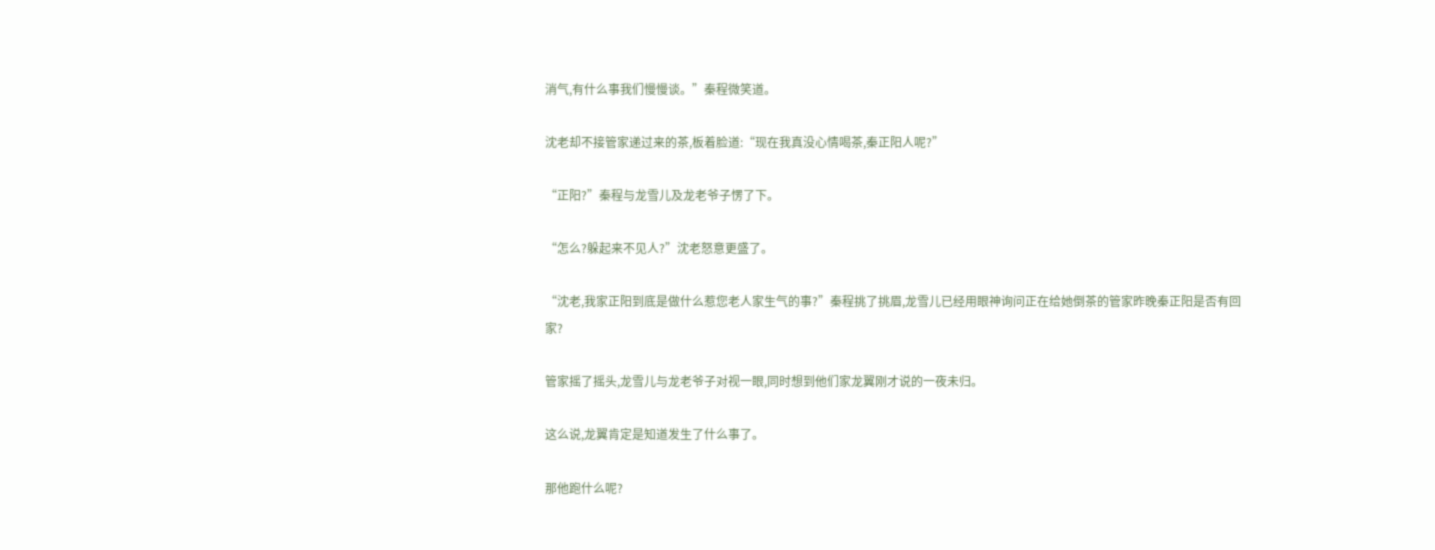消气,有什么事我们慢慢谈。”秦程微笑道。

沈老却不接管家递过来的茶,板着脸道:“现在我真没心情喝茶,秦正阳人呢?”

“正阳?”秦程与龙雪儿及龙老爷子愣了下。

“怎么?躲起来不见人?”沈老怒意更盛了。

“沈老,我家正阳到底是做什么惹您老人家生气的事?”秦程挑了挑眉,龙雪儿已经用眼神询问正在给她倒茶的管家昨晚秦正阳是否有回家?

管家摇了摇头,龙雪儿与龙老爷子对视一眼,同时想到他们家龙翼刚才说的一夜未归。

这么说,龙翼肯定是知道发生了什么事了。

那他跑什么呢?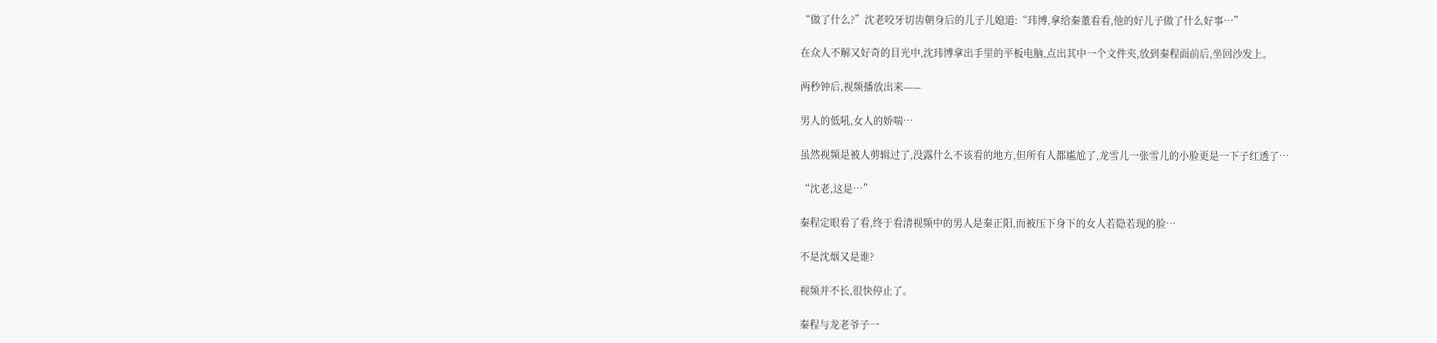“做了什么?”沈老咬牙切齿朝身后的儿子儿媳道:“玮博,拿给秦董看看,他的好儿子做了什么好事…”

在众人不解又好奇的目光中,沈玮博拿出手里的平板电脑,点出其中一个文件夹,放到秦程面前后,坐回沙发上。

两秒钟后,视频播放出来——

男人的低吼,女人的娇喘…

虽然视频是被人剪辑过了,没露什么不该看的地方,但所有人都尴尬了,龙雪儿一张雪儿的小脸更是一下子红透了…

“沈老,这是…”

秦程定眼看了看,终于看清视频中的男人是秦正阳,而被压下身下的女人若隐若现的脸…

不是沈烟又是谁?

视频并不长,很快停止了。

秦程与龙老爷子一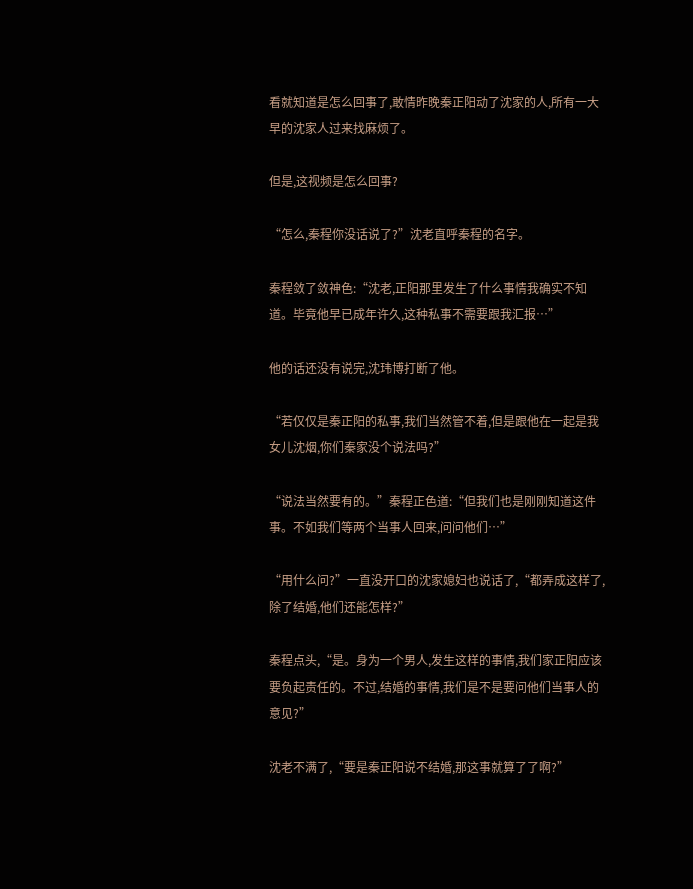看就知道是怎么回事了,敢情昨晚秦正阳动了沈家的人,所有一大早的沈家人过来找麻烦了。

但是,这视频是怎么回事?

“怎么,秦程你没话说了?”沈老直呼秦程的名字。

秦程敛了敛神色:“沈老,正阳那里发生了什么事情我确实不知道。毕竟他早已成年许久,这种私事不需要跟我汇报…”

他的话还没有说完,沈玮博打断了他。

“若仅仅是秦正阳的私事,我们当然管不着,但是跟他在一起是我女儿沈烟,你们秦家没个说法吗?”

“说法当然要有的。”秦程正色道:“但我们也是刚刚知道这件事。不如我们等两个当事人回来,问问他们…”

“用什么问?”一直没开口的沈家媳妇也说话了,“都弄成这样了,除了结婚,他们还能怎样?”

秦程点头,“是。身为一个男人,发生这样的事情,我们家正阳应该要负起责任的。不过,结婚的事情,我们是不是要问他们当事人的意见?”

沈老不满了,“要是秦正阳说不结婚,那这事就算了了啊?”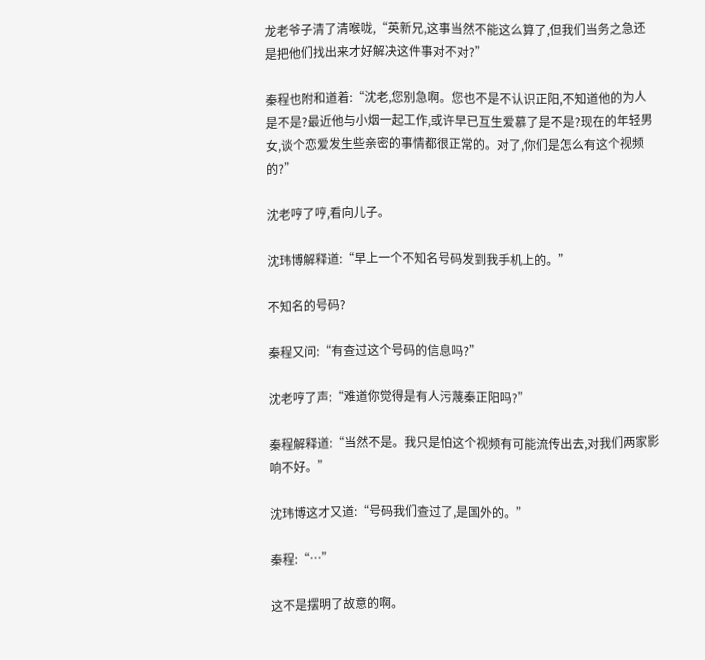龙老爷子清了清喉咙,“英新兄,这事当然不能这么算了,但我们当务之急还是把他们找出来才好解决这件事对不对?”

秦程也附和道着:“沈老,您别急啊。您也不是不认识正阳,不知道他的为人是不是?最近他与小烟一起工作,或许早已互生爱慕了是不是?现在的年轻男女,谈个恋爱发生些亲密的事情都很正常的。对了,你们是怎么有这个视频的?”

沈老哼了哼,看向儿子。

沈玮博解释道:“早上一个不知名号码发到我手机上的。”

不知名的号码?

秦程又问:“有查过这个号码的信息吗?”

沈老哼了声:“难道你觉得是有人污蔑秦正阳吗?”

秦程解释道:“当然不是。我只是怕这个视频有可能流传出去,对我们两家影响不好。”

沈玮博这才又道:“号码我们查过了,是国外的。”

秦程:“…”

这不是摆明了故意的啊。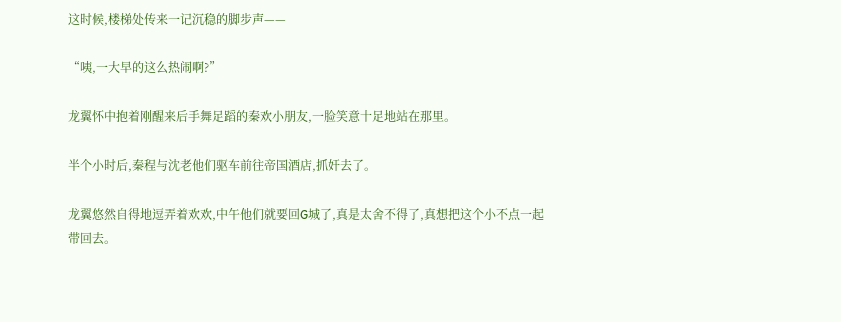这时候,楼梯处传来一记沉稳的脚步声——

“咦,一大早的这么热闹啊?”

龙翼怀中抱着刚醒来后手舞足蹈的秦欢小朋友,一脸笑意十足地站在那里。

半个小时后,秦程与沈老他们驱车前往帝国酒店,抓奸去了。

龙翼悠然自得地逗弄着欢欢,中午他们就要回G城了,真是太舍不得了,真想把这个小不点一起带回去。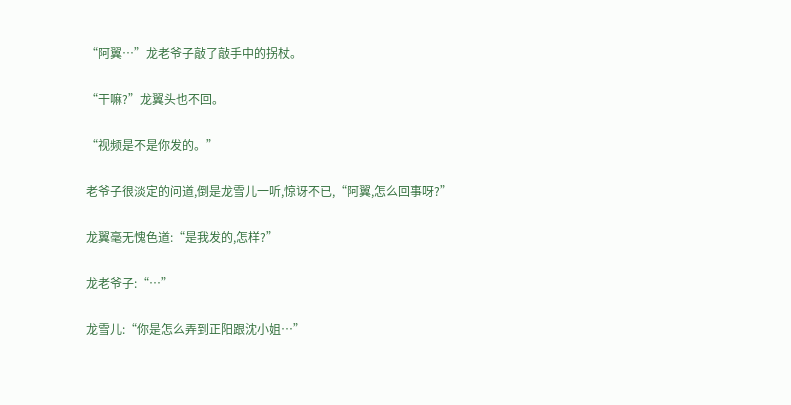“阿翼…”龙老爷子敲了敲手中的拐杖。

“干嘛?”龙翼头也不回。

“视频是不是你发的。”

老爷子很淡定的问道,倒是龙雪儿一听,惊讶不已,“阿翼,怎么回事呀?”

龙翼毫无愧色道:“是我发的,怎样?”

龙老爷子:“…”

龙雪儿:“你是怎么弄到正阳跟沈小姐…”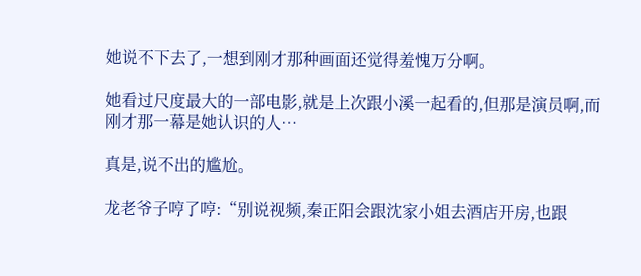她说不下去了,一想到刚才那种画面还觉得羞愧万分啊。

她看过尺度最大的一部电影,就是上次跟小溪一起看的,但那是演员啊,而刚才那一幕是她认识的人…

真是,说不出的尴尬。

龙老爷子哼了哼:“别说视频,秦正阳会跟沈家小姐去酒店开房,也跟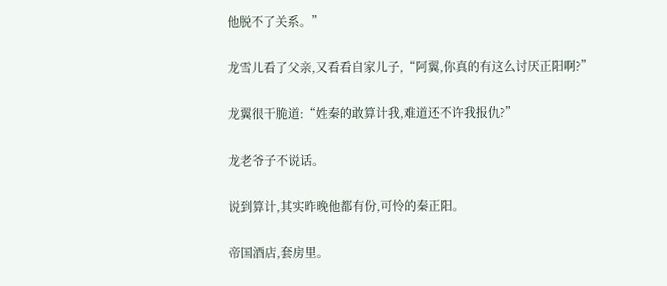他脱不了关系。”

龙雪儿看了父亲,又看看自家儿子,“阿翼,你真的有这么讨厌正阳啊?”

龙翼很干脆道:“姓秦的敢算计我,难道还不许我报仇?”

龙老爷子不说话。

说到算计,其实昨晚他都有份,可怜的秦正阳。

帝国酒店,套房里。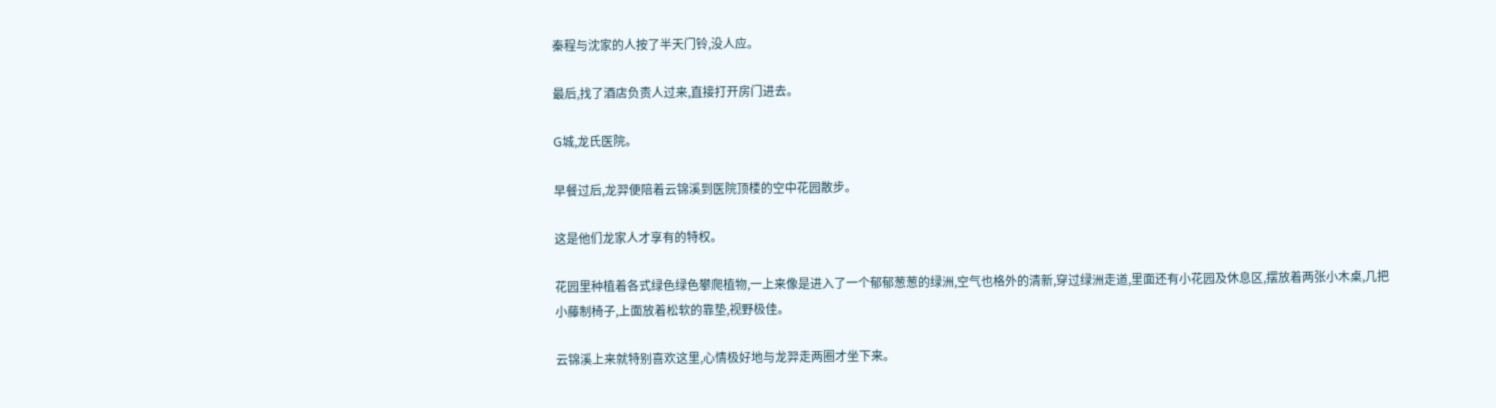秦程与沈家的人按了半天门铃,没人应。

最后,找了酒店负责人过来,直接打开房门进去。

G城,龙氏医院。

早餐过后,龙羿便陪着云锦溪到医院顶楼的空中花园散步。

这是他们龙家人才享有的特权。

花园里种植着各式绿色绿色攀爬植物,一上来像是进入了一个郁郁葱葱的绿洲,空气也格外的清新,穿过绿洲走道,里面还有小花园及休息区,摆放着两张小木桌,几把小藤制椅子,上面放着松软的靠垫,视野极佳。

云锦溪上来就特别喜欢这里,心情极好地与龙羿走两圈才坐下来。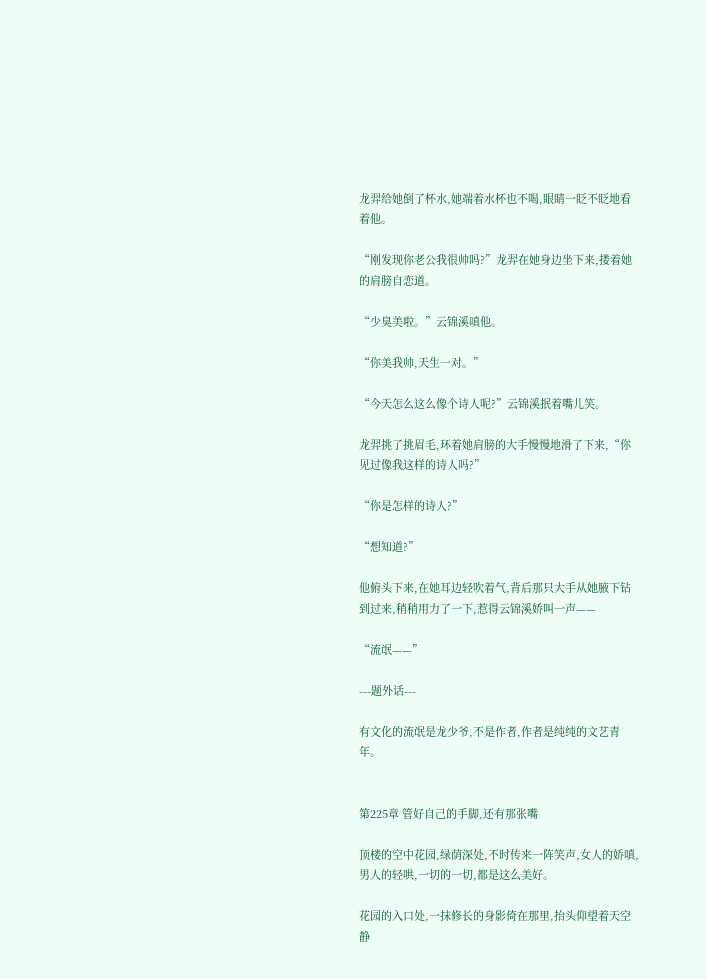龙羿给她倒了杯水,她端着水杯也不喝,眼睛一眨不眨地看着他。

“刚发现你老公我很帅吗?”龙羿在她身边坐下来,搂着她的肩膀自恋道。

“少臭美啦。”云锦溪嗔他。

“你美我帅,天生一对。”

“今天怎么这么像个诗人呢?”云锦溪抿着嘴儿笑。

龙羿挑了挑眉毛,环着她肩膀的大手慢慢地滑了下来,“你见过像我这样的诗人吗?”

“你是怎样的诗人?”

“想知道?”

他俯头下来,在她耳边轻吹着气,背后那只大手从她腋下钻到过来,稍稍用力了一下,惹得云锦溪娇叫一声——

“流氓——”

---题外话---

有文化的流氓是龙少爷,不是作者,作者是纯纯的文艺青年。


第225章 管好自己的手脚,还有那张嘴

顶楼的空中花园,绿荫深处,不时传来一阵笑声,女人的娇嗔,男人的轻哄,一切的一切,都是这么美好。

花园的入口处,一抹修长的身影倚在那里,抬头仰望着天空静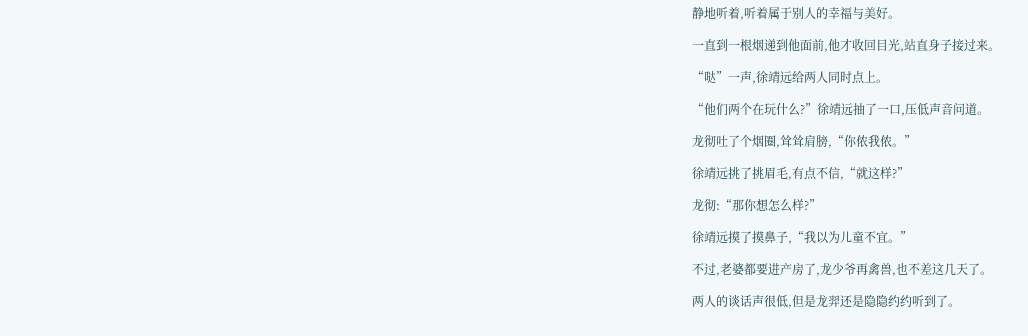静地听着,听着属于别人的幸福与美好。

一直到一根烟递到他面前,他才收回目光,站直身子接过来。

“哒”一声,徐靖远给两人同时点上。

“他们两个在玩什么?”徐靖远抽了一口,压低声音问道。

龙彻吐了个烟圈,耸耸肩膀,“你侬我侬。”

徐靖远挑了挑眉毛,有点不信,“就这样?”

龙彻:“那你想怎么样?”

徐靖远摸了摸鼻子,“我以为儿童不宜。”

不过,老婆都要进产房了,龙少爷再禽兽,也不差这几天了。

两人的谈话声很低,但是龙羿还是隐隐约约听到了。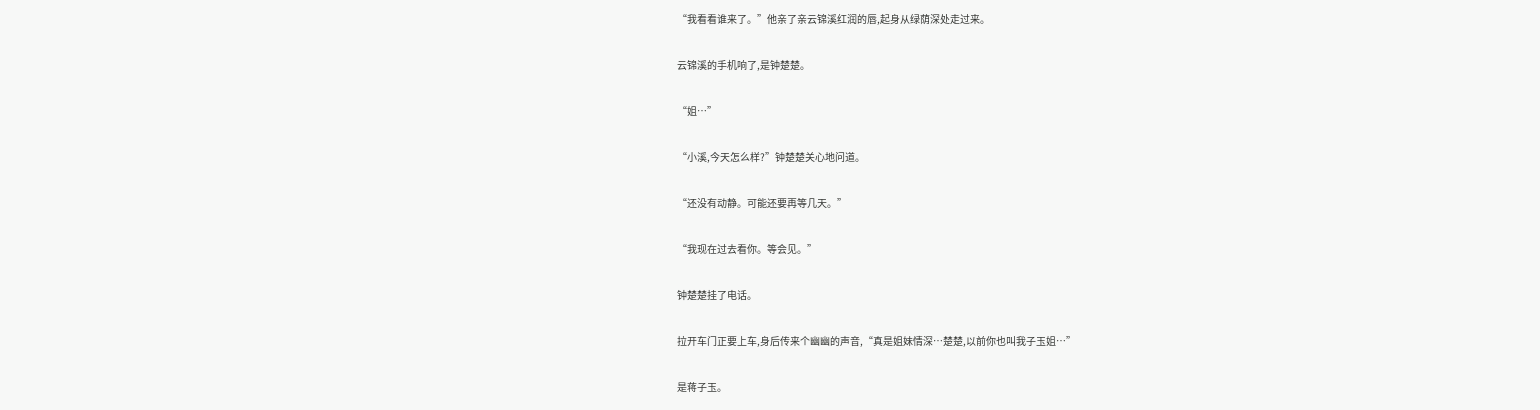“我看看谁来了。”他亲了亲云锦溪红润的唇,起身从绿荫深处走过来。

云锦溪的手机响了,是钟楚楚。

“姐…”

“小溪,今天怎么样?”钟楚楚关心地问道。

“还没有动静。可能还要再等几天。”

“我现在过去看你。等会见。”

钟楚楚挂了电话。

拉开车门正要上车,身后传来个幽幽的声音,“真是姐妹情深…楚楚,以前你也叫我子玉姐…”

是蒋子玉。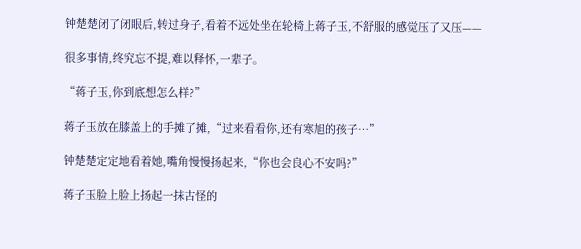钟楚楚闭了闭眼后,转过身子,看着不远处坐在轮椅上蒋子玉,不舒服的感觉压了又压——

很多事情,终究忘不提,难以释怀,一辈子。

“蒋子玉,你到底想怎么样?”

蒋子玉放在膝盖上的手摊了摊,“过来看看你,还有寒旭的孩子…”

钟楚楚定定地看着她,嘴角慢慢扬起来,“你也会良心不安吗?”

蒋子玉脸上脸上扬起一抹古怪的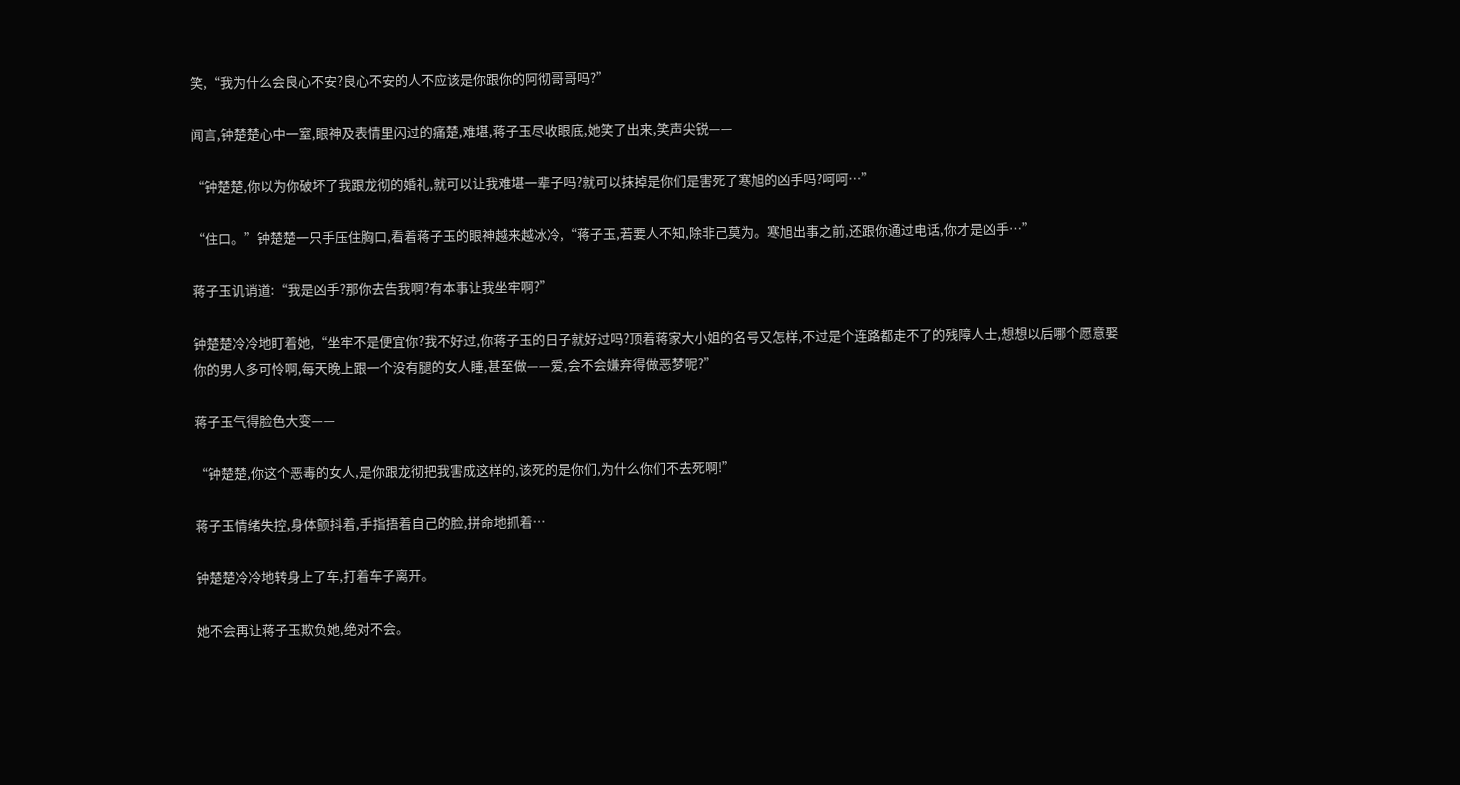笑,“我为什么会良心不安?良心不安的人不应该是你跟你的阿彻哥哥吗?”

闻言,钟楚楚心中一窒,眼神及表情里闪过的痛楚,难堪,蒋子玉尽收眼底,她笑了出来,笑声尖锐——

“钟楚楚,你以为你破坏了我跟龙彻的婚礼,就可以让我难堪一辈子吗?就可以抹掉是你们是害死了寒旭的凶手吗?呵呵…”

“住口。”钟楚楚一只手压住胸口,看着蒋子玉的眼神越来越冰冷,“蒋子玉,若要人不知,除非己莫为。寒旭出事之前,还跟你通过电话,你才是凶手…”

蒋子玉讥诮道:“我是凶手?那你去告我啊?有本事让我坐牢啊?”

钟楚楚冷冷地盯着她,“坐牢不是便宜你?我不好过,你蒋子玉的日子就好过吗?顶着蒋家大小姐的名号又怎样,不过是个连路都走不了的残障人士,想想以后哪个愿意娶你的男人多可怜啊,每天晚上跟一个没有腿的女人睡,甚至做——爱,会不会嫌弃得做恶梦呢?”

蒋子玉气得脸色大变——

“钟楚楚,你这个恶毒的女人,是你跟龙彻把我害成这样的,该死的是你们,为什么你们不去死啊!”

蒋子玉情绪失控,身体颤抖着,手指捂着自己的脸,拼命地抓着…

钟楚楚冷冷地转身上了车,打着车子离开。

她不会再让蒋子玉欺负她,绝对不会。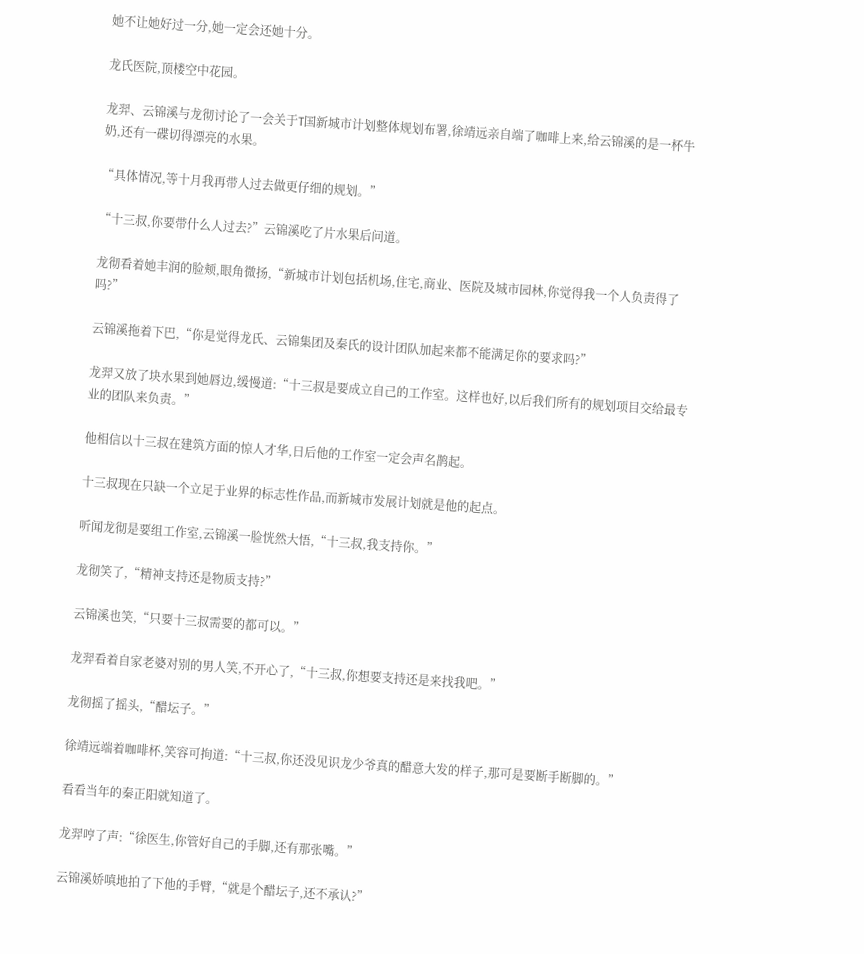她不让她好过一分,她一定会还她十分。

龙氏医院,顶楼空中花园。

龙羿、云锦溪与龙彻讨论了一会关于T国新城市计划整体规划布署,徐靖远亲自端了咖啡上来,给云锦溪的是一杯牛奶,还有一碟切得漂亮的水果。

“具体情况,等十月我再带人过去做更仔细的规划。”

“十三叔,你要带什么人过去?”云锦溪吃了片水果后问道。

龙彻看着她丰润的脸颊,眼角微扬,“新城市计划包括机场,住宅,商业、医院及城市园林,你觉得我一个人负责得了吗?”

云锦溪拖着下巴,“你是觉得龙氏、云锦集团及秦氏的设计团队加起来都不能满足你的要求吗?”

龙羿又放了块水果到她唇边,缓慢道:“十三叔是要成立自己的工作室。这样也好,以后我们所有的规划项目交给最专业的团队来负责。”

他相信以十三叔在建筑方面的惊人才华,日后他的工作室一定会声名鹊起。

十三叔现在只缺一个立足于业界的标志性作品,而新城市发展计划就是他的起点。

听闻龙彻是要组工作室,云锦溪一脸恍然大悟,“十三叔,我支持你。”

龙彻笑了,“精神支持还是物质支持?”

云锦溪也笑,“只要十三叔需要的都可以。”

龙羿看着自家老婆对别的男人笑,不开心了,“十三叔,你想要支持还是来找我吧。”

龙彻摇了摇头,“醋坛子。”

徐靖远端着咖啡杯,笑容可拘道:“十三叔,你还没见识龙少爷真的醋意大发的样子,那可是要断手断脚的。”

看看当年的秦正阳就知道了。

龙羿哼了声:“徐医生,你管好自己的手脚,还有那张嘴。”

云锦溪娇嗔地拍了下他的手臂,“就是个醋坛子,还不承认?”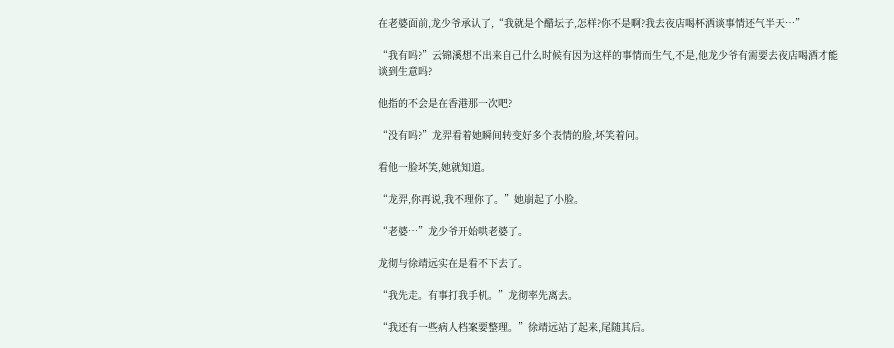在老婆面前,龙少爷承认了,“我就是个醋坛子,怎样?你不是啊?我去夜店喝杯洒谈事情还气半天…”

“我有吗?”云锦溪想不出来自己什么时候有因为这样的事情而生气,不是,他龙少爷有需要去夜店喝酒才能谈到生意吗?

他指的不会是在香港那一次吧?

“没有吗?”龙羿看着她瞬间转变好多个表情的脸,坏笑着问。

看他一脸坏笑,她就知道。

“龙羿,你再说,我不理你了。”她崩起了小脸。

“老婆…”龙少爷开始哄老婆了。

龙彻与徐靖远实在是看不下去了。

“我先走。有事打我手机。”龙彻率先离去。

“我还有一些病人档案要整理。”徐靖远站了起来,尾随其后。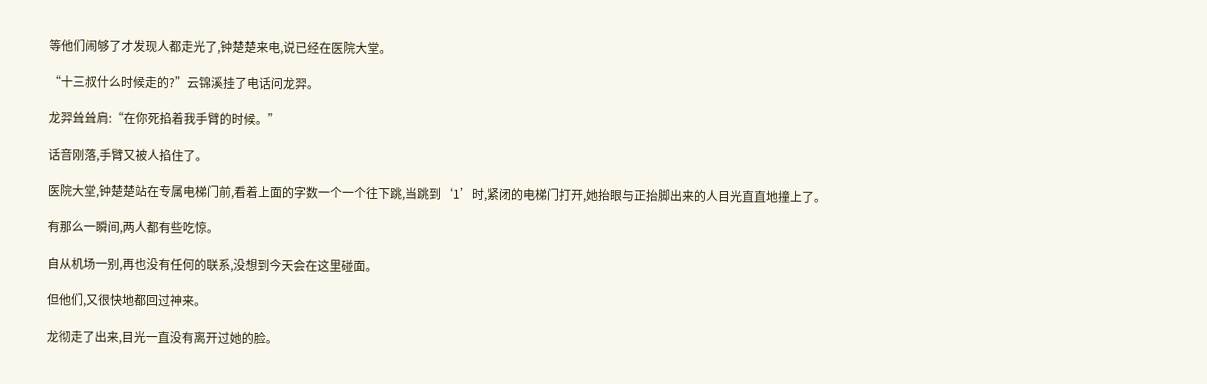等他们闹够了才发现人都走光了,钟楚楚来电,说已经在医院大堂。

“十三叔什么时候走的?”云锦溪挂了电话问龙羿。

龙羿耸耸肩:“在你死掐着我手臂的时候。”

话音刚落,手臂又被人掐住了。

医院大堂,钟楚楚站在专属电梯门前,看着上面的字数一个一个往下跳,当跳到‘1’时,紧闭的电梯门打开,她抬眼与正抬脚出来的人目光直直地撞上了。

有那么一瞬间,两人都有些吃惊。

自从机场一别,再也没有任何的联系,没想到今天会在这里碰面。

但他们,又很快地都回过神来。

龙彻走了出来,目光一直没有离开过她的脸。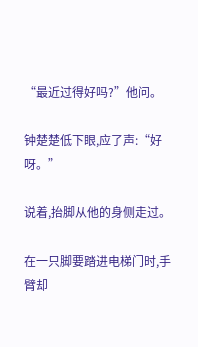“最近过得好吗?”他问。

钟楚楚低下眼,应了声:“好呀。”

说着,抬脚从他的身侧走过。

在一只脚要踏进电梯门时,手臂却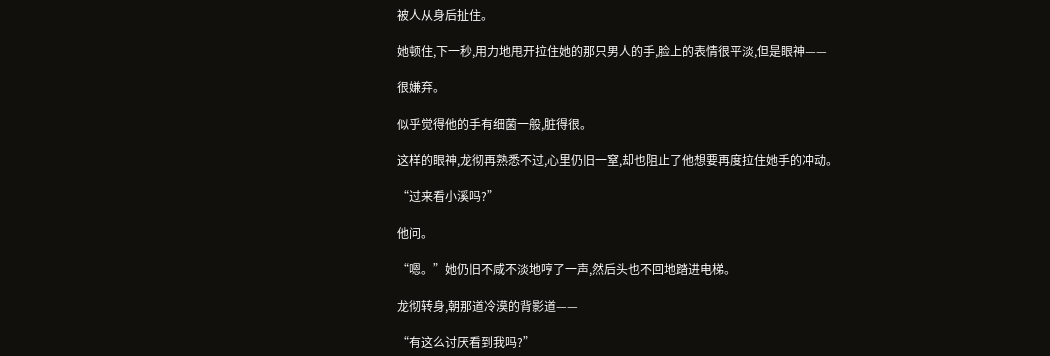被人从身后扯住。

她顿住,下一秒,用力地甩开拉住她的那只男人的手,脸上的表情很平淡,但是眼神——

很嫌弃。

似乎觉得他的手有细菌一般,脏得很。

这样的眼神,龙彻再熟悉不过,心里仍旧一窒,却也阻止了他想要再度拉住她手的冲动。

“过来看小溪吗?”

他问。

“嗯。”她仍旧不咸不淡地哼了一声,然后头也不回地踏进电梯。

龙彻转身,朝那道冷漠的背影道——

“有这么讨厌看到我吗?”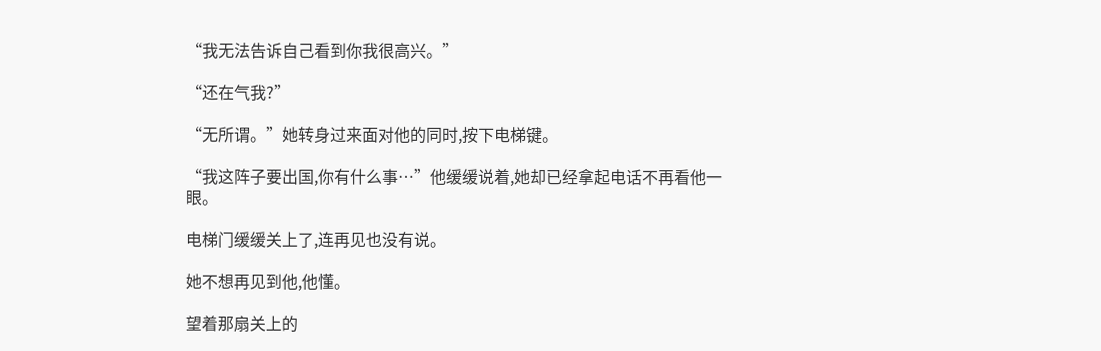“我无法告诉自己看到你我很高兴。”

“还在气我?”

“无所谓。”她转身过来面对他的同时,按下电梯键。

“我这阵子要出国,你有什么事…”他缓缓说着,她却已经拿起电话不再看他一眼。

电梯门缓缓关上了,连再见也没有说。

她不想再见到他,他懂。

望着那扇关上的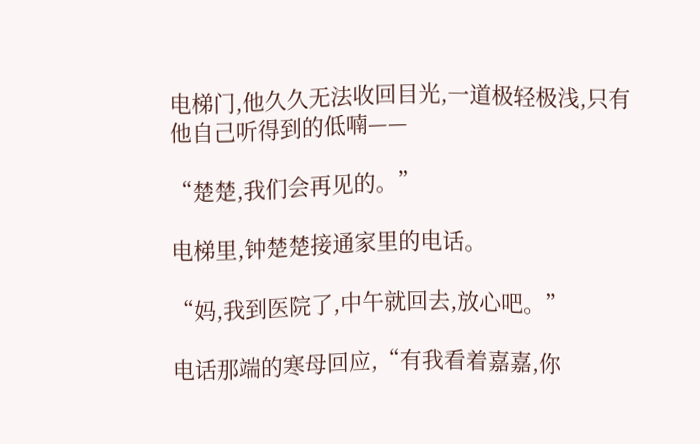电梯门,他久久无法收回目光,一道极轻极浅,只有他自己听得到的低喃——

“楚楚,我们会再见的。”

电梯里,钟楚楚接通家里的电话。

“妈,我到医院了,中午就回去,放心吧。”

电话那端的寒母回应,“有我看着嘉嘉,你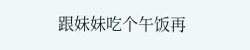跟妹妹吃个午饭再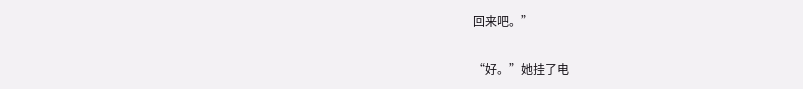回来吧。”

“好。”她挂了电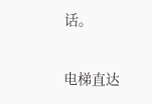话。

电梯直达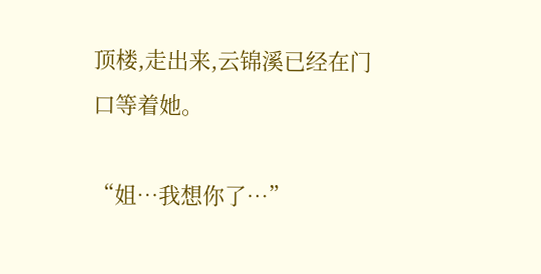顶楼,走出来,云锦溪已经在门口等着她。

“姐…我想你了…”